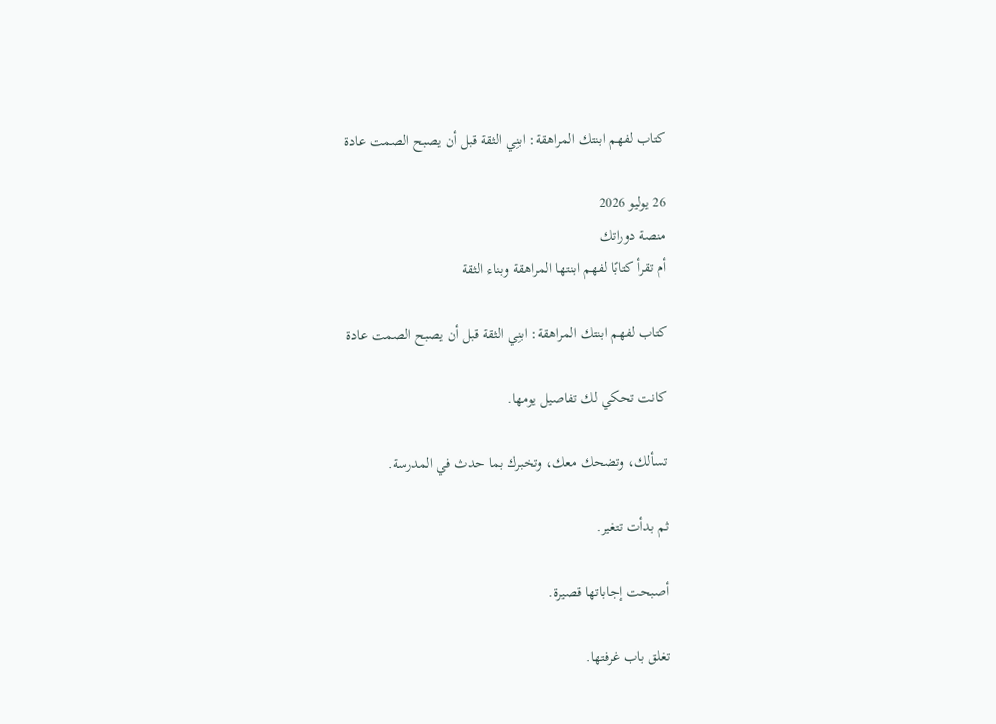كتاب لفهم ابنتك المراهقة: ابنِي الثقة قبل أن يصبح الصمت عادة

26 يوليو 2026
منصة دوراتك
أم تقرأ كتابًا لفهم ابنتها المراهقة وبناء الثقة

كتاب لفهم ابنتك المراهقة: ابنِي الثقة قبل أن يصبح الصمت عادة

كانت تحكي لك تفاصيل يومها.

تسألك، وتضحك معك، وتخبرك بما حدث في المدرسة.

ثم بدأت تتغير.

أصبحت إجاباتها قصيرة.

تغلق باب غرفتها.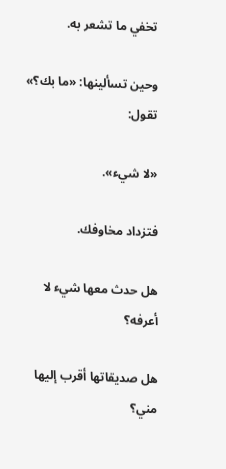تخفي ما تشعر به.

وحين تسألينها: «ما بك؟» تقول:

«لا شيء».

فتزداد مخاوفك.

هل حدث معها شيء لا أعرفه؟

هل صديقاتها أقرب إليها مني؟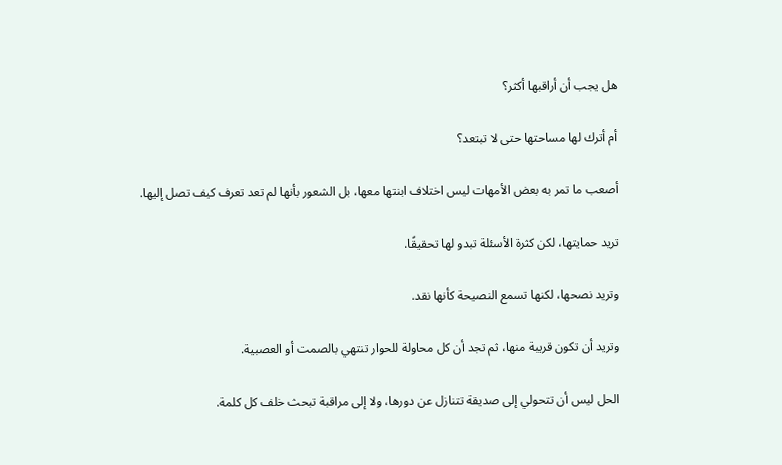هل يجب أن أراقبها أكثر؟

أم أترك لها مساحتها حتى لا تبتعد؟

أصعب ما تمر به بعض الأمهات ليس اختلاف ابنتها معها، بل الشعور بأنها لم تعد تعرف كيف تصل إليها.

تريد حمايتها، لكن كثرة الأسئلة تبدو لها تحقيقًا.

وتريد نصحها، لكنها تسمع النصيحة كأنها نقد.

وتريد أن تكون قريبة منها، ثم تجد أن كل محاولة للحوار تنتهي بالصمت أو العصبية.

الحل ليس أن تتحولي إلى صديقة تتنازل عن دورها، ولا إلى مراقبة تبحث خلف كل كلمة.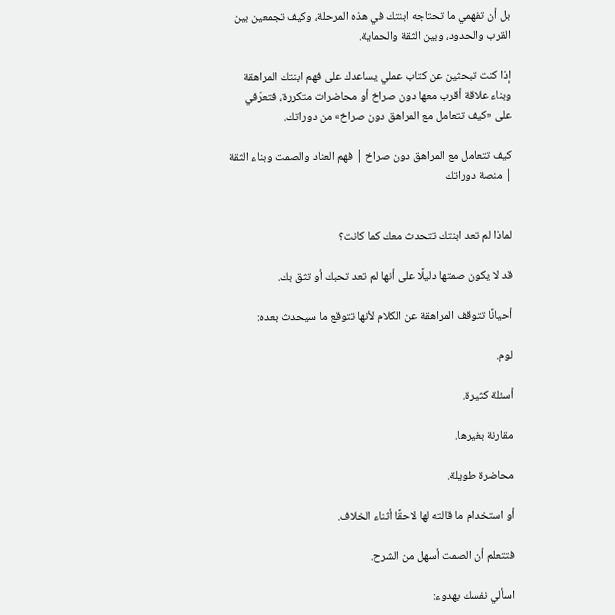بل أن تفهمي ما تحتاجه ابنتك في هذه المرحلة، وكيف تجمعين بين القرب والحدود، وبين الثقة والحماية.

إذا كنت تبحثين عن كتاب عملي يساعدك على فهم ابنتك المراهقة وبناء علاقة أقرب معها دون صراخ أو محاضرات متكررة، فتعرّفي على «كيف تتعامل مع المراهق دون صراخ» من دوراتك.

كيف تتعامل مع المراهق دون صراخ | فهم العناد والصمت وبناء الثقة | منصة دوراتك


لماذا لم تعد ابنتك تتحدث معك كما كانت؟

قد لا يكون صمتها دليلًا على أنها لم تعد تحبك أو تثق بك.

أحيانًا تتوقف المراهقة عن الكلام لأنها تتوقع ما سيحدث بعده:

لوم.

أسئلة كثيرة.

مقارنة بغيرها.

محاضرة طويلة.

أو استخدام ما قالته لها لاحقًا أثناء الخلاف.

فتتعلم أن الصمت أسهل من الشرح.

اسألي نفسك بهدوء: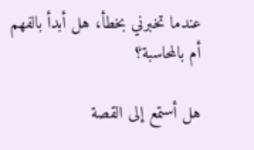عندما تخبرني بخطأ، هل أبدأ بالفهم أم بالمحاسبة؟

هل أستمع إلى القصة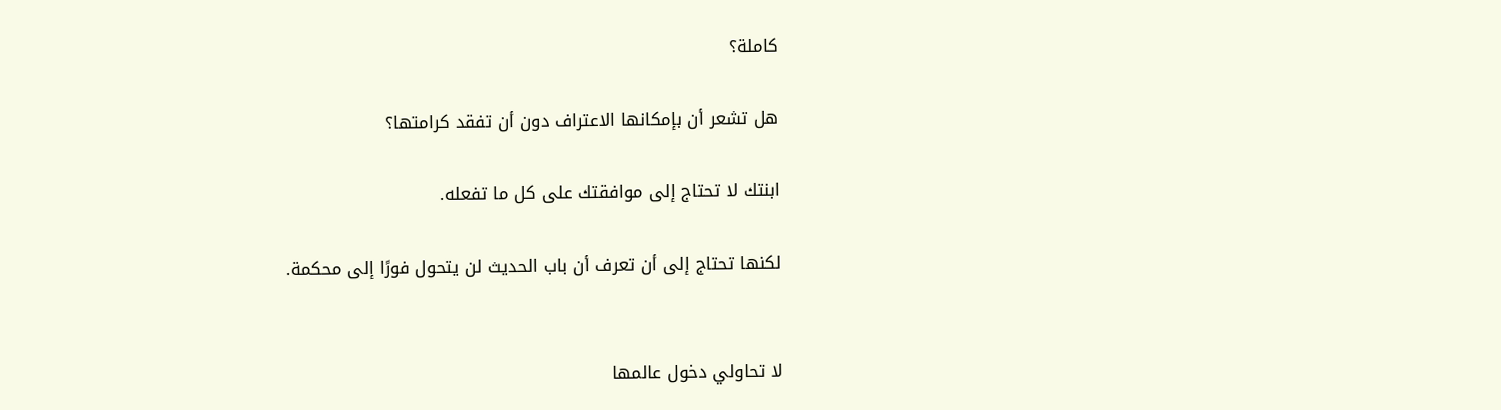كاملة؟

هل تشعر أن بإمكانها الاعتراف دون أن تفقد كرامتها؟

ابنتك لا تحتاج إلى موافقتك على كل ما تفعله.

لكنها تحتاج إلى أن تعرف أن باب الحديث لن يتحول فورًا إلى محكمة.


لا تحاولي دخول عالمها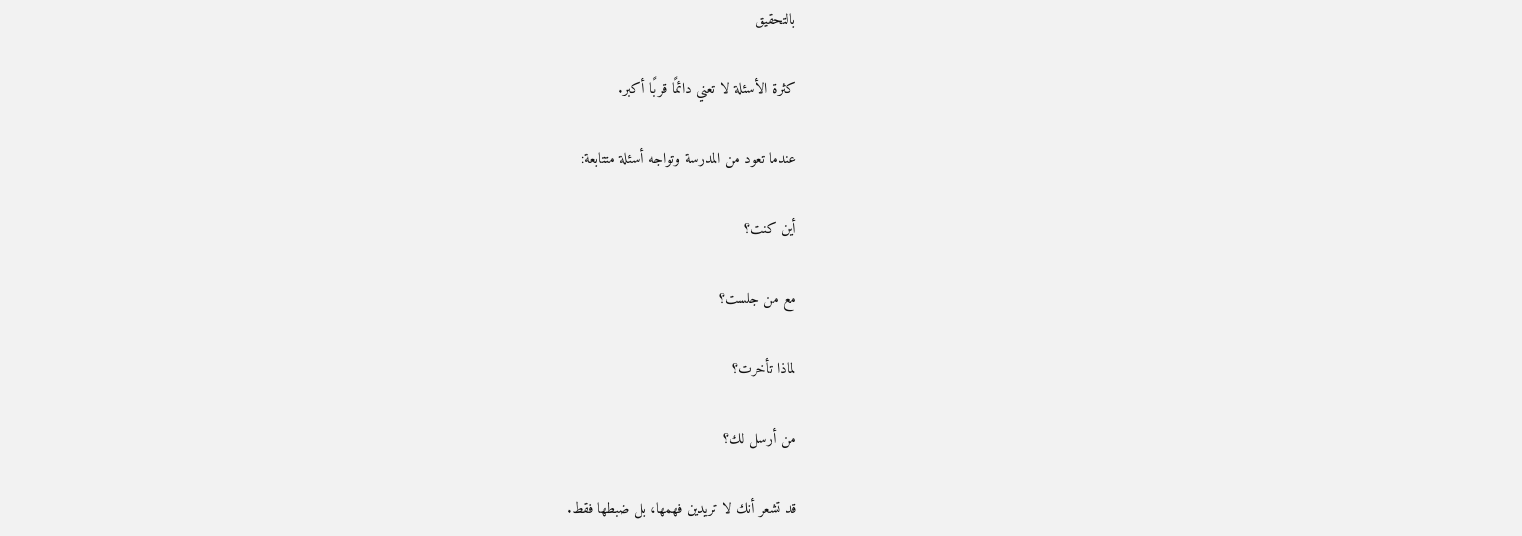بالتحقيق

كثرة الأسئلة لا تعني دائمًا قربًا أكبر.

عندما تعود من المدرسة وتواجه أسئلة متتابعة:

أين كنت؟

مع من جلست؟

لماذا تأخرت؟

من أرسل لك؟

قد تشعر أنك لا تريدين فهمها، بل ضبطها فقط.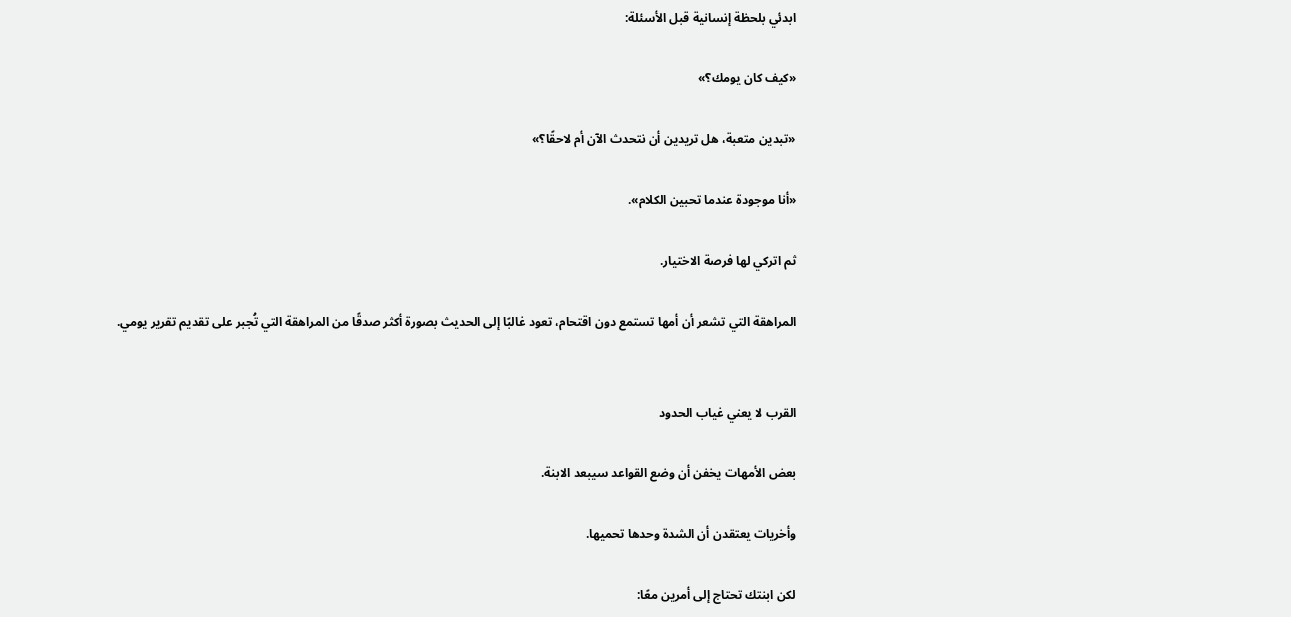ابدئي بلحظة إنسانية قبل الأسئلة:

«كيف كان يومك؟»

«تبدين متعبة، هل تريدين أن نتحدث الآن أم لاحقًا؟»

«أنا موجودة عندما تحبين الكلام».

ثم اتركي لها فرصة الاختيار.

المراهقة التي تشعر أن أمها تستمع دون اقتحام، تعود غالبًا إلى الحديث بصورة أكثر صدقًا من المراهقة التي تُجبر على تقديم تقرير يومي.


القرب لا يعني غياب الحدود

بعض الأمهات يخفن أن وضع القواعد سيبعد الابنة.

وأخريات يعتقدن أن الشدة وحدها تحميها.

لكن ابنتك تحتاج إلى أمرين معًا: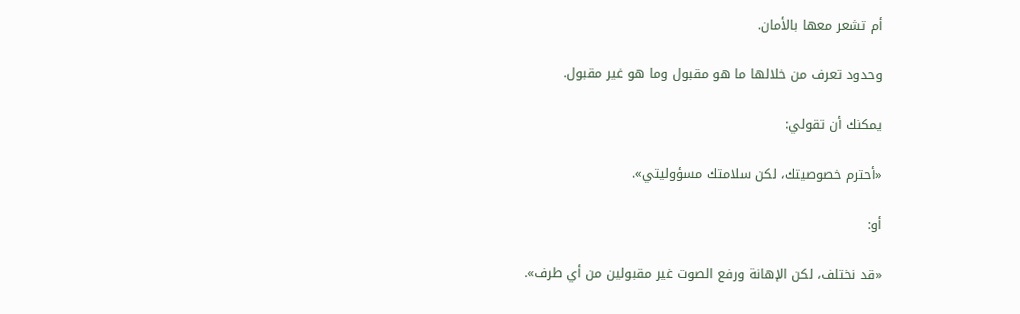أم تشعر معها بالأمان.

وحدود تعرف من خلالها ما هو مقبول وما هو غير مقبول.

يمكنك أن تقولي:

«أحترم خصوصيتك، لكن سلامتك مسؤوليتي».

أو:

«قد نختلف، لكن الإهانة ورفع الصوت غير مقبولين من أي طرف».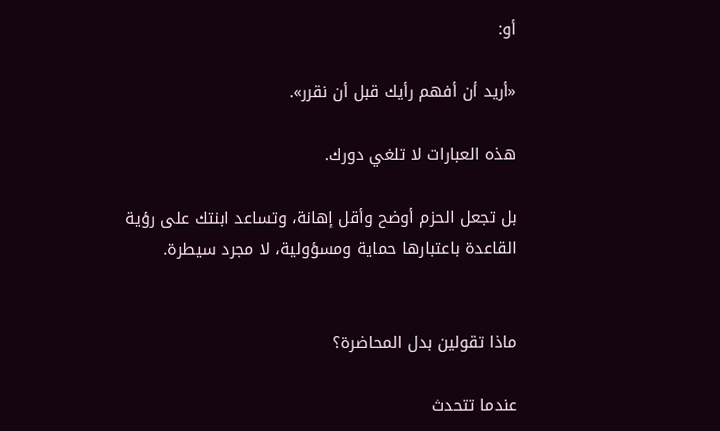أو:

«أريد أن أفهم رأيك قبل أن نقرر».

هذه العبارات لا تلغي دورك.

بل تجعل الحزم أوضح وأقل إهانة، وتساعد ابنتك على رؤية القاعدة باعتبارها حماية ومسؤولية، لا مجرد سيطرة.


ماذا تقولين بدل المحاضرة؟

عندما تتحدث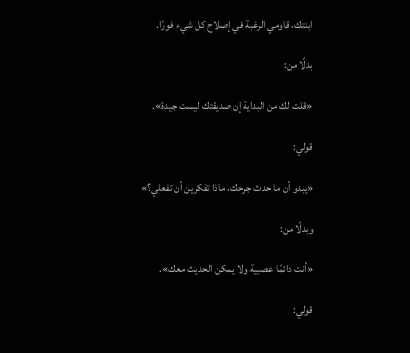ابنتك، قاومي الرغبة في إصلاح كل شيء فورًا.

بدلًا من:

«قلت لك من البداية إن صديقتك ليست جيدة».

قولي:

«يبدو أن ما حدث جرحك، ماذا تفكرين أن تفعلي؟»

وبدلًا من:

«أنت دائمًا عصبية ولا يمكن الحديث معك».

قولي: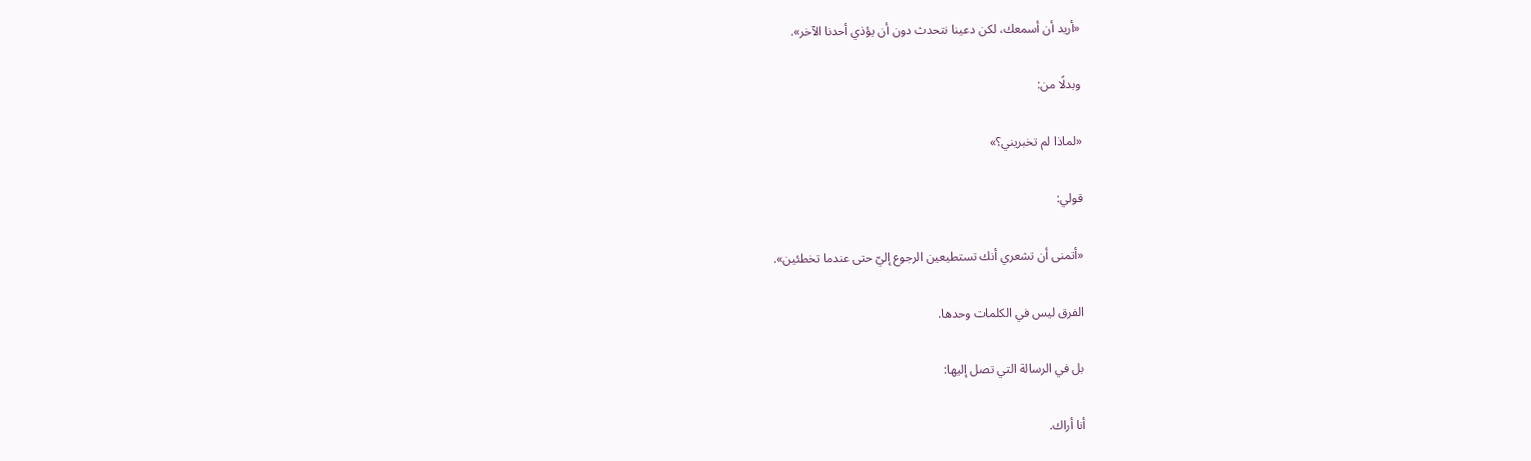«أريد أن أسمعك، لكن دعينا نتحدث دون أن يؤذي أحدنا الآخر».

وبدلًا من:

«لماذا لم تخبريني؟»

قولي:

«أتمنى أن تشعري أنك تستطيعين الرجوع إليّ حتى عندما تخطئين».

الفرق ليس في الكلمات وحدها.

بل في الرسالة التي تصل إليها:

أنا أراك.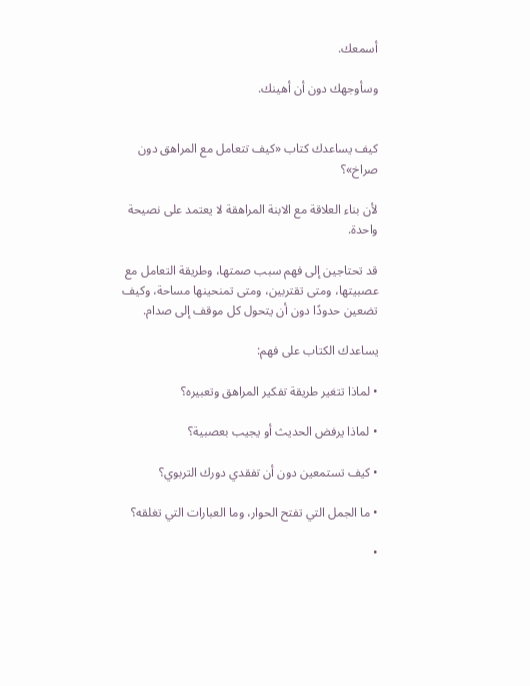أسمعك.

وسأوجهك دون أن أهينك.


كيف يساعدك كتاب «كيف تتعامل مع المراهق دون صراخ»؟

لأن بناء العلاقة مع الابنة المراهقة لا يعتمد على نصيحة واحدة.

قد تحتاجين إلى فهم سبب صمتها، وطريقة التعامل مع عصبيتها، ومتى تقتربين، ومتى تمنحينها مساحة، وكيف تضعين حدودًا دون أن يتحول كل موقف إلى صدام.

يساعدك الكتاب على فهم:

• لماذا تتغير طريقة تفكير المراهق وتعبيره؟

• لماذا يرفض الحديث أو يجيب بعصبية؟

• كيف تستمعين دون أن تفقدي دورك التربوي؟

• ما الجمل التي تفتح الحوار، وما العبارات التي تغلقه؟

•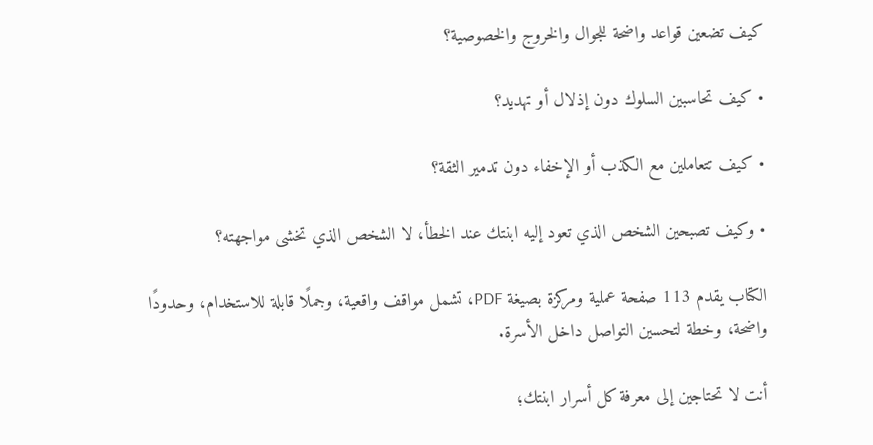كيف تضعين قواعد واضحة للجوال والخروج والخصوصية؟

• كيف تحاسبين السلوك دون إذلال أو تهديد؟

• كيف تتعاملين مع الكذب أو الإخفاء دون تدمير الثقة؟

• وكيف تصبحين الشخص الذي تعود إليه ابنتك عند الخطأ، لا الشخص الذي تخشى مواجهته؟

الكتاب يقدم 113 صفحة عملية ومركزة بصيغة PDF، تشمل مواقف واقعية، وجملًا قابلة للاستخدام، وحدودًا واضحة، وخطة لتحسين التواصل داخل الأسرة.

أنت لا تحتاجين إلى معرفة كل أسرار ابنتك؛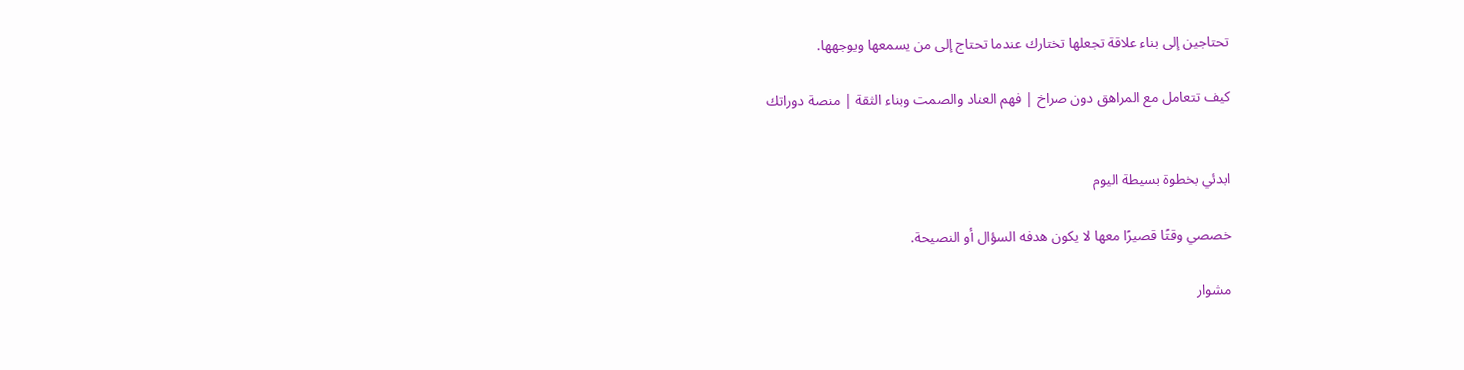تحتاجين إلى بناء علاقة تجعلها تختارك عندما تحتاج إلى من يسمعها ويوجهها.

كيف تتعامل مع المراهق دون صراخ | فهم العناد والصمت وبناء الثقة | منصة دوراتك


ابدئي بخطوة بسيطة اليوم

خصصي وقتًا قصيرًا معها لا يكون هدفه السؤال أو النصيحة.

مشوار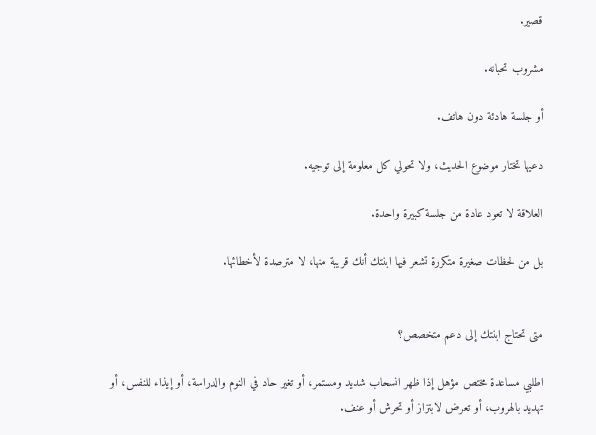قصير.

مشروب تحبانه.

أو جلسة هادئة دون هاتف.

دعيها تختار موضوع الحديث، ولا تحولي كل معلومة إلى توجيه.

العلاقة لا تعود عادة من جلسة كبيرة واحدة.

بل من لحظات صغيرة متكررة تشعر فيها ابنتك أنك قريبة منها، لا مترصدة لأخطائها.


متى تحتاج ابنتك إلى دعم متخصص؟

اطلبي مساعدة مختص مؤهل إذا ظهر انسحاب شديد ومستمر، أو تغير حاد في النوم والدراسة، أو إيذاء للنفس، أو تهديد بالهروب، أو تعرض لابتزاز أو تحرش أو عنف.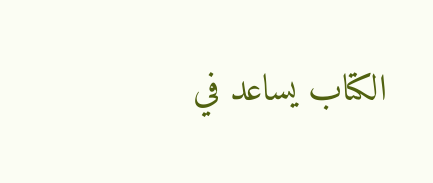الكتاب يساعد في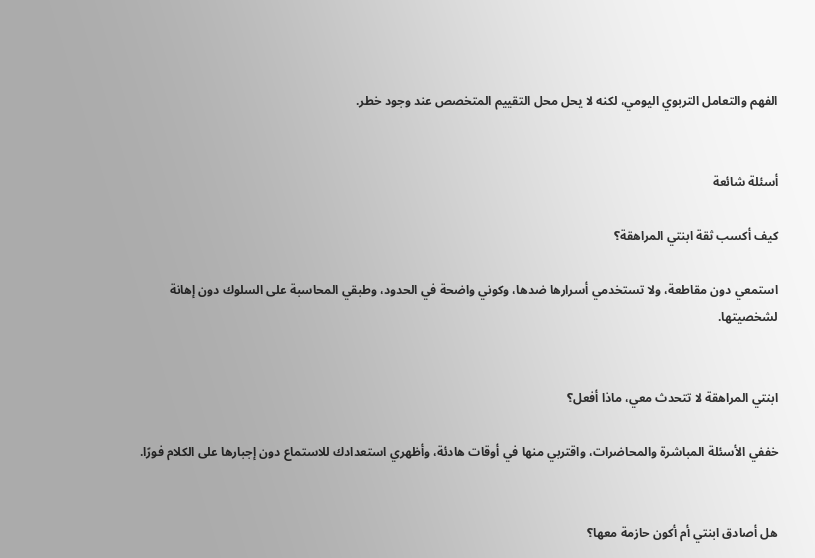الفهم والتعامل التربوي اليومي، لكنه لا يحل محل التقييم المتخصص عند وجود خطر.


أسئلة شائعة

كيف أكسب ثقة ابنتي المراهقة؟

استمعي دون مقاطعة، ولا تستخدمي أسرارها ضدها، وكوني واضحة في الحدود، وطبقي المحاسبة على السلوك دون إهانة لشخصيتها.


ابنتي المراهقة لا تتحدث معي، ماذا أفعل؟

خففي الأسئلة المباشرة والمحاضرات، واقتربي منها في أوقات هادئة، وأظهري استعدادك للاستماع دون إجبارها على الكلام فورًا.


هل أصادق ابنتي أم أكون حازمة معها؟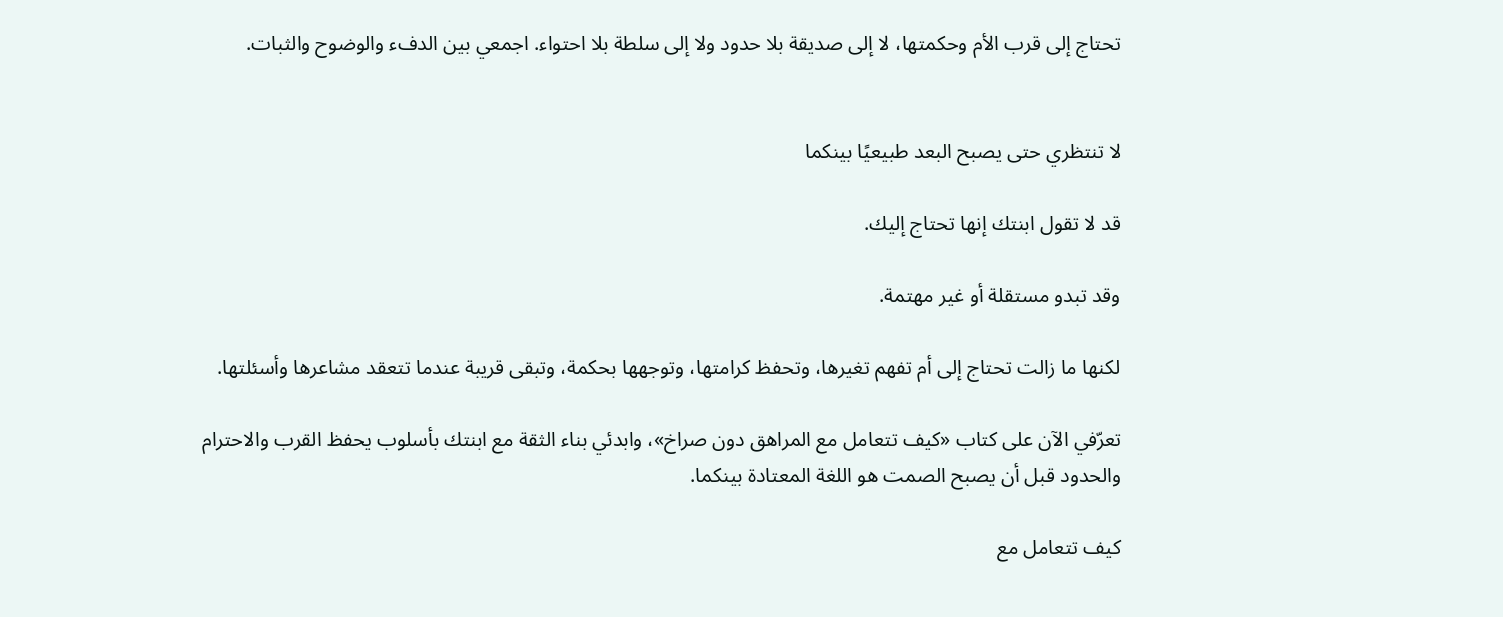تحتاج إلى قرب الأم وحكمتها، لا إلى صديقة بلا حدود ولا إلى سلطة بلا احتواء. اجمعي بين الدفء والوضوح والثبات.


لا تنتظري حتى يصبح البعد طبيعيًا بينكما

قد لا تقول ابنتك إنها تحتاج إليك.

وقد تبدو مستقلة أو غير مهتمة.

لكنها ما زالت تحتاج إلى أم تفهم تغيرها، وتحفظ كرامتها، وتوجهها بحكمة، وتبقى قريبة عندما تتعقد مشاعرها وأسئلتها.

تعرّفي الآن على كتاب «كيف تتعامل مع المراهق دون صراخ»، وابدئي بناء الثقة مع ابنتك بأسلوب يحفظ القرب والاحترام والحدود قبل أن يصبح الصمت هو اللغة المعتادة بينكما.

كيف تتعامل مع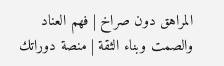المراهق دون صراخ | فهم العناد والصمت وبناء الثقة | منصة دوراتك